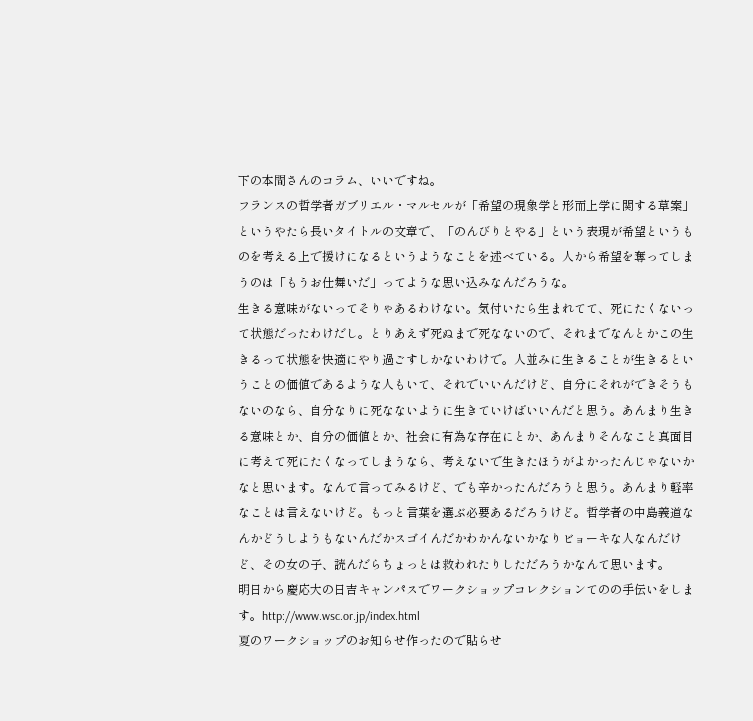下の本間さんのコラム、いいですね。
フランスの哲学者ガブリエル・マルセルが「希望の現象学と形而上学に関する草案」というやたら長いタイトルの文章で、「のんびりとやる」という表現が希望というものを考える上で援けになるというようなことを述べている。人から希望を奪ってしまうのは「もうお仕舞いだ」ってような思い込みなんだろうな。
生きる意味がないってそりゃあるわけない。気付いたら生まれてて、死にたくないって状態だったわけだし。とりあえず死ぬまで死なないので、それまでなんとかこの生きるって状態を快適にやり過ごすしかないわけで。人並みに生きることが生きるということの価値であるような人もいて、それでいいんだけど、自分にそれができそうもないのなら、自分なりに死なないように生きていけばいいんだと思う。あんまり生きる意味とか、自分の価値とか、社会に有為な存在にとか、あんまりそんなこと真面目に考えて死にたくなってしまうなら、考えないで生きたほうがよかったんじゃないかなと思います。なんて言ってみるけど、でも辛かったんだろうと思う。あんまり軽率なことは言えないけど。もっと言葉を選ぶ必要あるだろうけど。哲学者の中島義道なんかどうしようもないんだかスゴイんだかわかんないかなりビョーキな人なんだけど、その女の子、読んだらちょっとは救われたりしただろうかなんて思います。
明日から慶応大の日吉キャンパスでワークショップコレクションてのの手伝いをします。http://www.wsc.or.jp/index.html
夏のワークショップのお知らせ作ったので貼らせ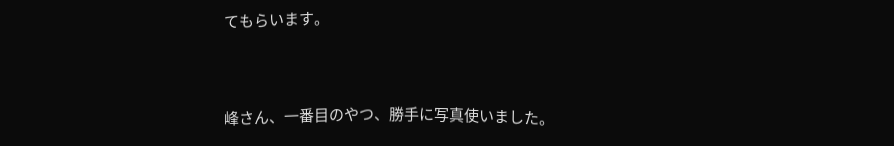てもらいます。


峰さん、一番目のやつ、勝手に写真使いました。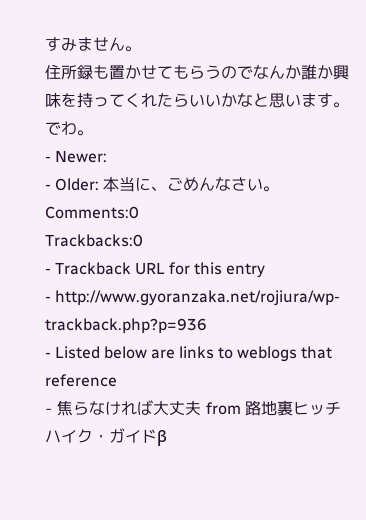すみません。
住所録も置かせてもらうのでなんか誰か興味を持ってくれたらいいかなと思います。
でわ。
- Newer:
- Older: 本当に、ごめんなさい。
Comments:0
Trackbacks:0
- Trackback URL for this entry
- http://www.gyoranzaka.net/rojiura/wp-trackback.php?p=936
- Listed below are links to weblogs that reference
- 焦らなければ大丈夫 from 路地裏ヒッチハイク・ガイドβ